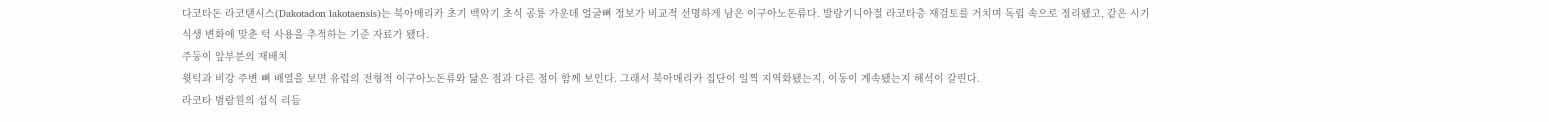다코타돈 라코탠시스(Dakotadon lakotaensis)는 북아메리카 초기 백악기 초식 공룡 가운데 얼굴뼈 정보가 비교적 선명하게 남은 이구아노돈류다. 발랑기니아절 라코타층 재검토를 거치며 독립 속으로 정리됐고, 같은 시기 식생 변화에 맞춘 턱 사용을 추적하는 기준 자료가 됐다.
주둥이 앞부분의 재배치
윗턱과 비강 주변 뼈 배열을 보면 유럽의 전형적 이구아노돈류와 닮은 점과 다른 점이 함께 보인다. 그래서 북아메리카 집단이 일찍 지역화됐는지, 이동이 계속됐는지 해석이 갈린다.
라코타 범람원의 섭식 리듬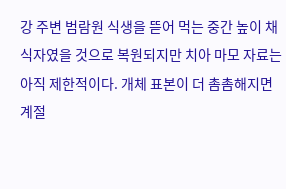강 주변 범람원 식생을 뜯어 먹는 중간 높이 채식자였을 것으로 복원되지만 치아 마모 자료는 아직 제한적이다. 개체 표본이 더 촘촘해지면 계절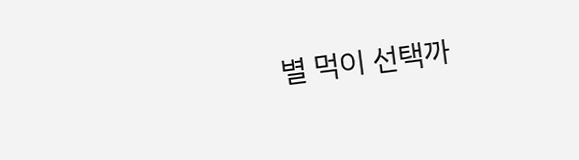별 먹이 선택까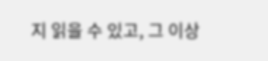지 읽을 수 있고, 그 이상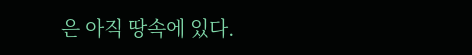은 아직 땅속에 있다.